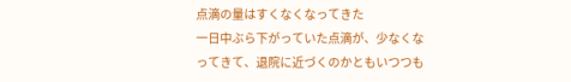点滴の量はすくなくなってきた
一日中ぶら下がっていた点滴が、少なくなってきて、退院に近づくのかともいつつも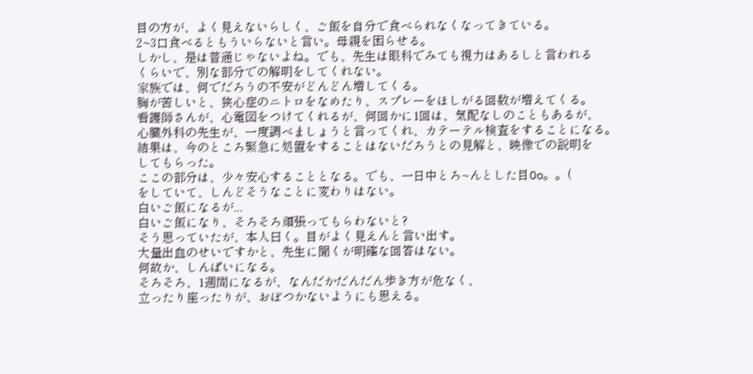目の方が、よく見えないらしく、ご飯を自分で食べられなくなってきている。
2~3口食べるともういらないと言い。母親を困らせる。
しかし、是は普通じゃないよね。でも、先生は眼科でみても視力はあるしと言われる
くらいで、別な部分での解明をしてくれない。
家族では、何でだろうの不安がどんどん増してくる。
胸が苦しいと、狭心症のニトロをなめたり、スプレーをほしがる回数が増えてくる。
看護師さんが、心電図をつけてくれるが、何回かに1回は、気配なしのこともあるが、
心臓外科の先生が、一度調べましょうと言ってくれ、カテーテル検査をすることになる。
結果は、今のところ緊急に処置をすることはないだろうとの見解と、映像での説明を
してもらった。
ここの部分は、少々安心することとなる。でも、一日中とろ~んとした目Oo。。(
をしていて、しんどそうなことに変わりはない。
白いご飯になるが...
白いご飯になり、そろそろ頑張ってもらわないと?
そう思っていたが、本人曰く。目がよく見えんと言い出す。
大量出血のせいですかと、先生に聞くが明確な回答はない。
何故か、しんぱいになる。
そろそろ、1週間になるが、なんだかだんだん歩き方が危なく、
立ったり座ったりが、おぼつかないようにも思える。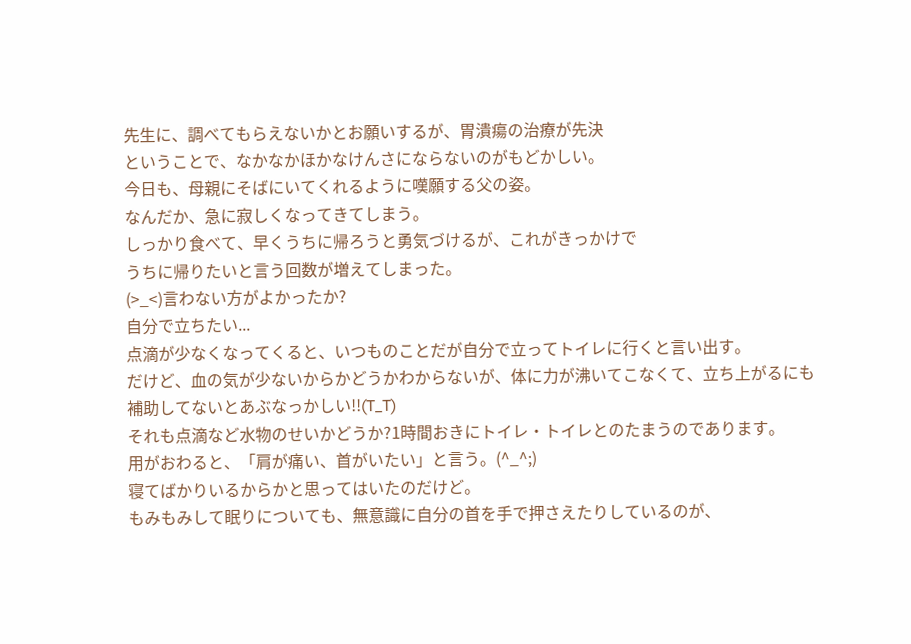先生に、調べてもらえないかとお願いするが、胃潰瘍の治療が先決
ということで、なかなかほかなけんさにならないのがもどかしい。
今日も、母親にそばにいてくれるように嘆願する父の姿。
なんだか、急に寂しくなってきてしまう。
しっかり食べて、早くうちに帰ろうと勇気づけるが、これがきっかけで
うちに帰りたいと言う回数が増えてしまった。
(>_<)言わない方がよかったか?
自分で立ちたい...
点滴が少なくなってくると、いつものことだが自分で立ってトイレに行くと言い出す。
だけど、血の気が少ないからかどうかわからないが、体に力が沸いてこなくて、立ち上がるにも
補助してないとあぶなっかしい!!(T_T)
それも点滴など水物のせいかどうか?1時間おきにトイレ・トイレとのたまうのであります。
用がおわると、「肩が痛い、首がいたい」と言う。(^_^;)
寝てばかりいるからかと思ってはいたのだけど。
もみもみして眠りについても、無意識に自分の首を手で押さえたりしているのが、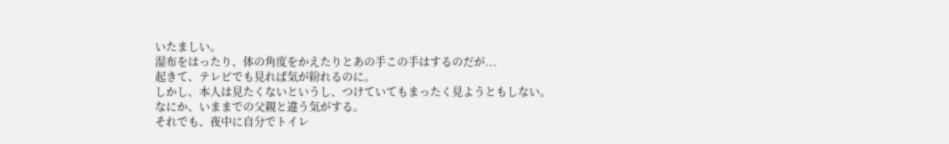いたましい。
湿布をはったり、体の角度をかえたりとあの手この手はするのだが...
起きて、テレビでも見れば気が紛れるのに。
しかし、本人は見たくないというし、つけていてもまったく見ようともしない。
なにか、いままでの父親と違う気がする。
それでも、夜中に自分でトイレ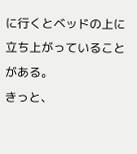に行くとベッドの上に立ち上がっていることがある。
きっと、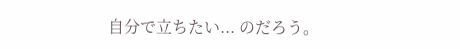自分で立ちたい... のだろう。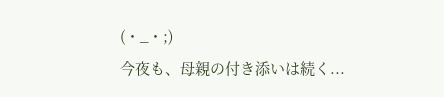(・_・;)
今夜も、母親の付き添いは続く...